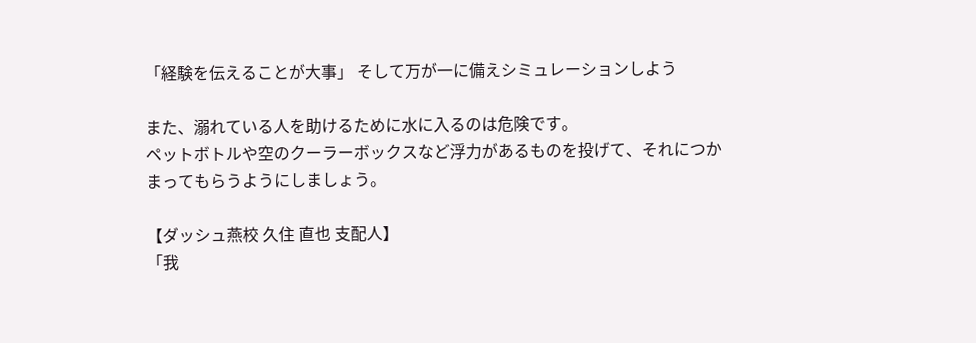「経験を伝えることが大事」 そして万が一に備えシミュレーションしよう

また、溺れている人を助けるために水に入るのは危険です。
ペットボトルや空のクーラーボックスなど浮力があるものを投げて、それにつかまってもらうようにしましょう。

【ダッシュ燕校 久住 直也 支配人】
「我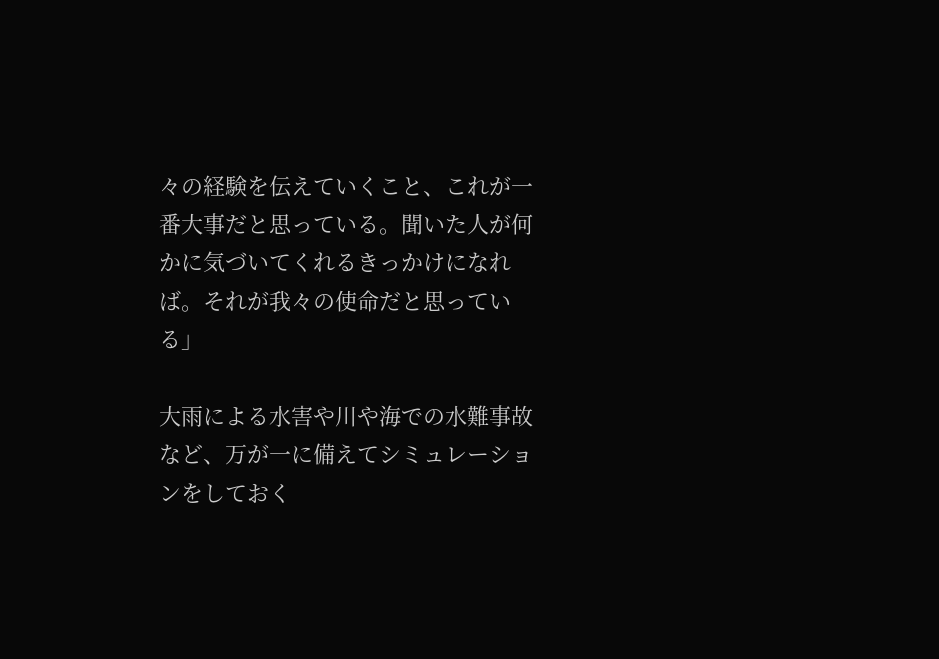々の経験を伝えていくこと、これが一番大事だと思っている。聞いた人が何かに気づいてくれるきっかけになれば。それが我々の使命だと思っている」

大雨による水害や川や海での水難事故など、万が一に備えてシミュレーションをしておく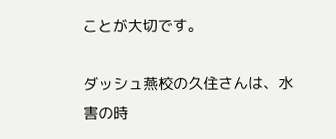ことが大切です。

ダッシュ燕校の久住さんは、水害の時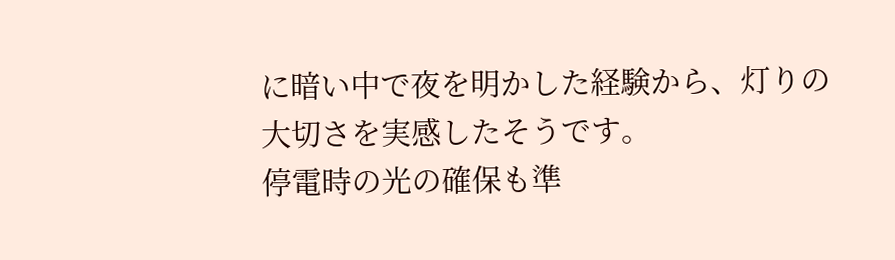に暗い中で夜を明かした経験から、灯りの大切さを実感したそうです。
停電時の光の確保も準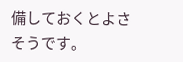備しておくとよさそうです。